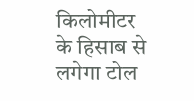किलोमीटर के हिसाब से लगेगा टोल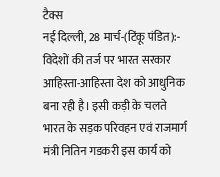टैक्स
नई दिल्ली, 28 मार्च-(टिंकू पंडित):- विदेशों की तर्ज पर भारत सरकार आहिस्ता-आहिस्ता देश को आधुनिक बना रही है। इसी कड़ी के चलते भारत के सड़क परिवहन एवं राजमार्ग मंत्री नितिन गडकरी इस कार्य को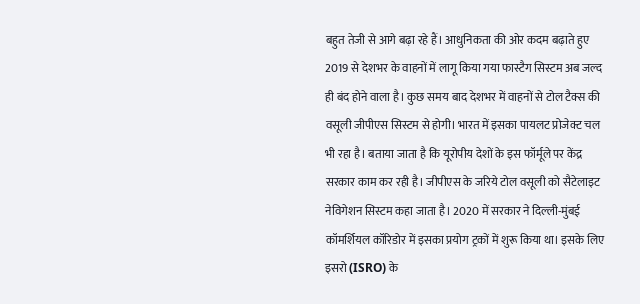बहुत तेजी से आगे बढ़ा रहे हैं। आधुनिकता की ओर कदम बढ़ाते हुए 2019 से देशभर के वाहनों में लागू किया गया फास्टैग सिस्टम अब जल्द ही बंद होने वाला है। कुछ समय बाद देशभर में वाहनों से टोल टैक्स की वसूली जीपीएस सिस्टम से होगी। भारत में इसका पायलट प्रोजेक्ट चल भी रहा है। बताया जाता है कि यूरोपीय देशों के इस फॉर्मूले पर केंद्र सरकार काम कर रही है। जीपीएस के जरिये टोल वसूली को सैटेलाइट नेविगेशन सिस्टम कहा जाता है। 2020 में सरकार ने दिल्ली-मुंबई कॉमर्शियल कॉरिडोर में इसका प्रयोग ट्रकों में शुरू किया था। इसके लिए इसरो (ISRO) के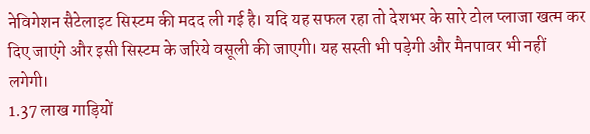नेविगेशन सैटेलाइट सिस्टम की मदद ली गई है। यदि यह सफल रहा तो देशभर के सारे टोल प्लाजा खत्म कर दिए जाएंगे और इसी सिस्टम के जरिये वसूली की जाएगी। यह सस्ती भी पड़ेगी और मैनपावर भी नहीं लगेगी।
1.37 लाख गाड़ियों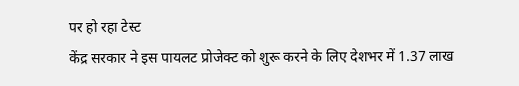पर हो रहा टेस्ट
केंद्र सरकार ने इस पायलट प्रोजेक्ट को शुरू करने के लिए देशभर में 1.37 लाख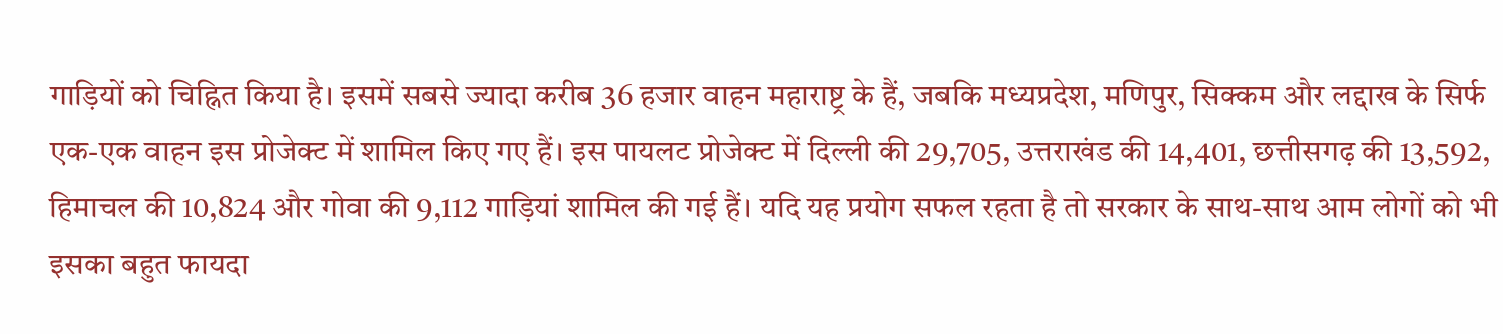गाड़ियों को चिह्नित किया है। इसमें सबसे ज्यादा करीब 36 हजार वाहन महाराष्ट्र के हैं, जबकि मध्यप्रदेश, मणिपुर, सिक्कम और लद्दाख के सिर्फ एक-एक वाहन इस प्रोजेक्ट में शामिल किए गए हैं। इस पायलट प्रोजेक्ट में दिल्ली की 29,705, उत्तराखंड की 14,401, छत्तीसगढ़ की 13,592, हिमाचल की 10,824 और गोवा की 9,112 गाड़ियां शामिल की गई हैं। यदि यह प्रयोग सफल रहता है तो सरकार के साथ-साथ आम लोगों को भी इसका बहुत फायदा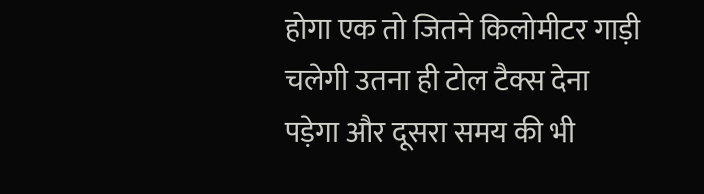होगा एक तो जितने किलोमीटर गाड़ी चलेगी उतना ही टोल टैक्स देना पड़ेगा और दूसरा समय की भी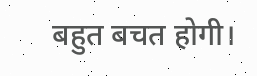बहुत बचत होगी।